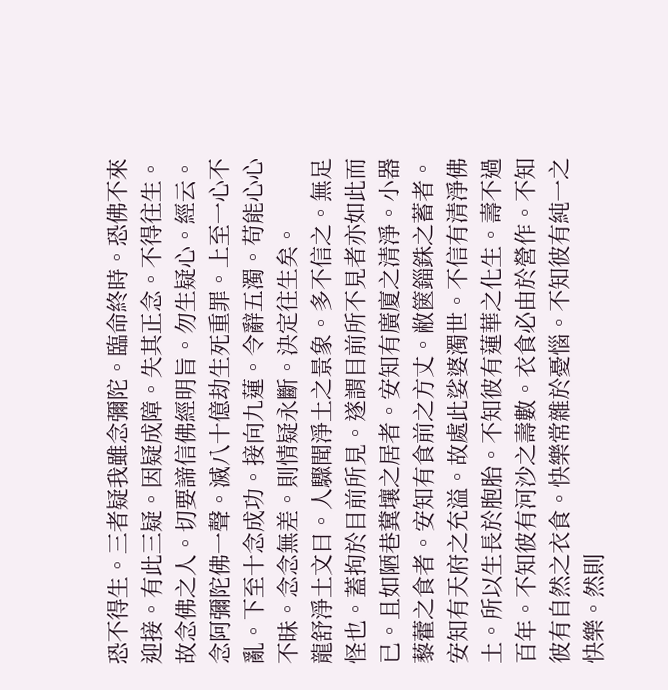恐不得生。三者疑我雖念彌陀。臨命終時。恐佛不來迎接。有此三疑。因疑成障。失其正念。不得往生。故念佛之人。切要諦信佛經明旨。勿生疑心。經云。念阿彌陀佛一聲。滅八十億劫生死重罪。上至一心不亂。下至十念成功。接向九蓮。令辭五濁。苟能心心不昧。念念無差。則情疑永斷。決定往生矣。
龍舒淨土文曰。人驟聞淨土之景象。多不信之。無足怪也。蓋拘於目前所見。遂謂目前所不見者亦如此而已。且如陋巷糞壤之居者。安知有廣廈之清淨。小器藜藿之食者。安知有食前之方丈。敝篋錙銖之蓄者。安知有天府之充溢。故處此娑婆濁世。不信有清淨佛土。所以生長於胞胎。不知彼有蓮華之化生。壽不過百年。不知彼有河沙之壽數。衣食必由於營作。不知彼有自然之衣食。快樂常雜於憂惱。不知彼有純一之快樂。然則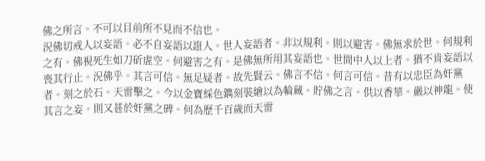佛之所言。不可以目前所不見而不信也。
況佛切戒人以妄語。必不自妄語以誑人。世人妄語者。非以規利。則以避害。佛無求於世。何規利之有。佛視死生如刀斫虗空。何避害之有。是佛無所用其妄語也。世間中人以上者。猶不肯妄語以喪其行止。況佛乎。其言可信。無足疑者。故先賢云。佛言不信。何言可信。昔有以忠臣為奸黨者。刻之於石。天雷擊之。今以金寶綵色鐫刻裝繪以為輪藏。貯佛之言。供以香華。嚴以神龍。使其言之妄。則又甚於奸黨之碑。何為歷千百歲而天雷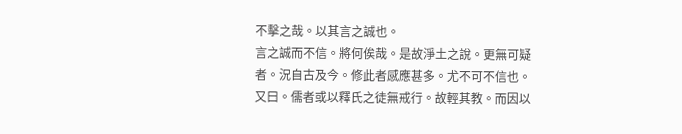不擊之哉。以其言之誠也。
言之誠而不信。將何俟哉。是故淨土之說。更無可疑者。況自古及今。修此者感應甚多。尤不可不信也。
又曰。儒者或以釋氏之徒無戒行。故輕其教。而因以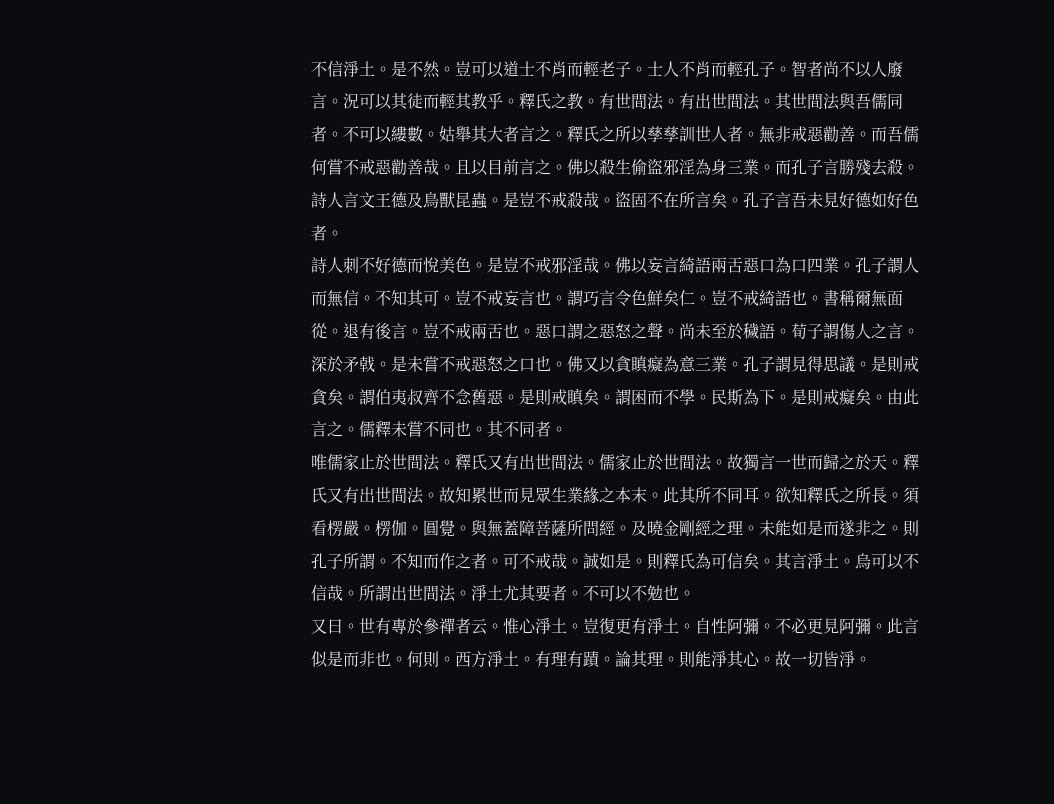不信淨土。是不然。豈可以道士不肖而輕老子。士人不肖而輕孔子。智者尚不以人廢言。況可以其徒而輕其教乎。釋氏之教。有世間法。有出世間法。其世間法與吾儒同者。不可以縷數。姑舉其大者言之。釋氏之所以孳孳訓世人者。無非戒惡勸善。而吾儒何嘗不戒惡勸善哉。且以目前言之。佛以殺生偷盜邪淫為身三業。而孔子言勝殘去殺。詩人言文王德及鳥獸昆蟲。是豈不戒殺哉。盜固不在所言矣。孔子言吾未見好德如好色者。
詩人刺不好德而悅美色。是豈不戒邪淫哉。佛以妄言綺語兩舌惡口為口四業。孔子謂人而無信。不知其可。豈不戒妄言也。謂巧言令色鮮矣仁。豈不戒綺語也。書稱爾無面從。退有後言。豈不戒兩舌也。惡口謂之惡怒之聲。尚未至於穢語。荀子謂傷人之言。深於矛戟。是未嘗不戒惡怒之口也。佛又以貪瞋癡為意三業。孔子謂見得思議。是則戒貪矣。謂伯夷叔齊不念舊惡。是則戒瞋矣。謂困而不學。民斯為下。是則戒癡矣。由此言之。儒釋未嘗不同也。其不同者。
唯儒家止於世間法。釋氏又有出世間法。儒家止於世間法。故獨言一世而歸之於天。釋氏又有出世間法。故知累世而見眾生業緣之本末。此其所不同耳。欲知釋氏之所長。須看楞嚴。楞伽。圓覺。與無蓋障菩薩所問經。及曉金剛經之理。未能如是而遂非之。則孔子所謂。不知而作之者。可不戒哉。誠如是。則釋氏為可信矣。其言淨土。烏可以不信哉。所謂出世間法。淨土尤其要者。不可以不勉也。
又曰。世有專於參禪者云。惟心淨土。豈復更有淨土。自性阿彌。不必更見阿彌。此言似是而非也。何則。西方淨土。有理有蹟。論其理。則能淨其心。故一切皆淨。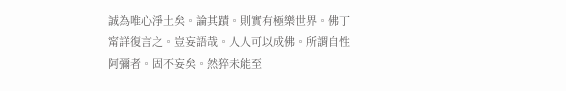誠為唯心淨土矣。論其蹟。則實有極樂世界。佛丁甯詳復言之。豈妄語哉。人人可以成佛。所謂自性阿彌者。固不妄矣。然猝未能至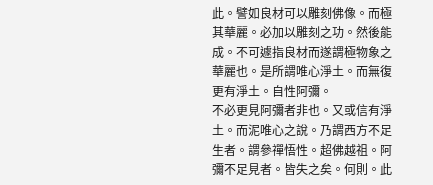此。譬如良材可以雕刻佛像。而極其華麗。必加以雕刻之功。然後能成。不可遽指良材而遂謂極物象之華麗也。是所謂唯心淨土。而無復更有淨土。自性阿彌。
不必更見阿彌者非也。又或信有淨土。而泥唯心之說。乃謂西方不足生者。謂參禪悟性。超佛越祖。阿彌不足見者。皆失之矣。何則。此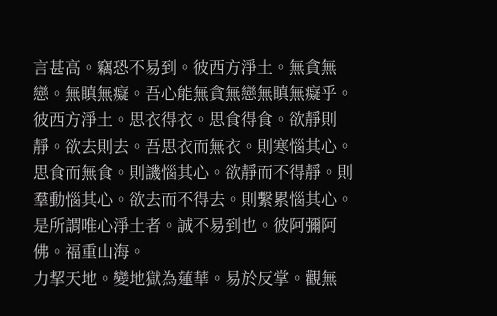言甚高。竊恐不易到。彼西方淨土。無貪無戀。無瞋無癡。吾心能無貪無戀無瞋無癡乎。彼西方淨土。思衣得衣。思食得食。欲靜則靜。欲去則去。吾思衣而無衣。則寒惱其心。思食而無食。則譏惱其心。欲靜而不得靜。則羣動惱其心。欲去而不得去。則繫累惱其心。是所謂唯心淨土者。誠不易到也。彼阿彌阿佛。福重山海。
力挈天地。變地獄為蓮華。易於反掌。觀無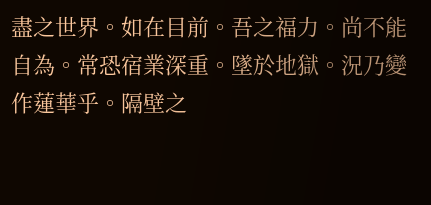盡之世界。如在目前。吾之福力。尚不能自為。常恐宿業深重。墜於地獄。況乃變作蓮華乎。隔壁之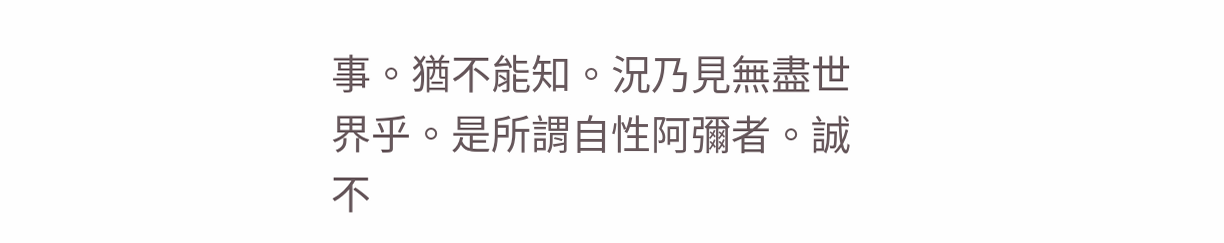事。猶不能知。況乃見無盡世界乎。是所謂自性阿彌者。誠不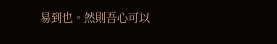易到也。然則吾心可以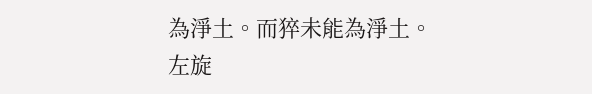為淨土。而猝未能為淨土。
左旋